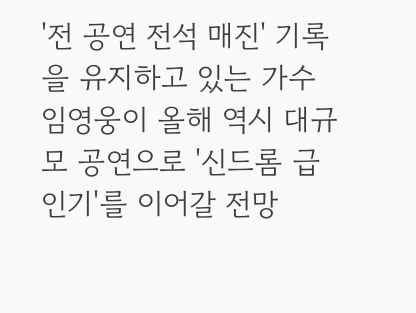'전 공연 전석 매진' 기록을 유지하고 있는 가수 임영웅이 올해 역시 대규모 공연으로 '신드롬 급 인기'를 이어갈 전망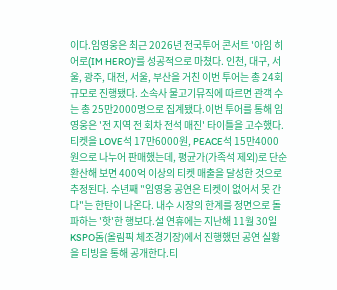이다.임영웅은 최근 2026년 전국투어 콘서트 '아임 히어로(IM HERO)'를 성공적으로 마쳤다. 인천, 대구, 서울, 광주, 대전, 서울, 부산을 거친 이번 투어는 총 24회 규모로 진행됐다. 소속사 물고기뮤직에 따르면 관객 수는 총 25만2000명으로 집계됐다.이번 투어를 통해 임영웅은 '전 지역 전 회차 전석 매진' 타이틀을 고수했다. 티켓을 LOVE석 17만6000원, PEACE석 15만4000원으로 나누어 판매했는데, 평균가(가족석 제외)로 단순 환산해 보면 400억 이상의 티켓 매출을 달성한 것으로 추정된다. 수년째 "임영웅 공연은 티켓이 없어서 못 간다"는 한탄이 나온다. 내수 시장의 한계를 정면으로 돌파하는 '핫'한 행보다.설 연휴에는 지난해 11월 30일 KSPO돔(올림픽 체조경기장)에서 진행했던 공연 실황을 티빙을 통해 공개한다.티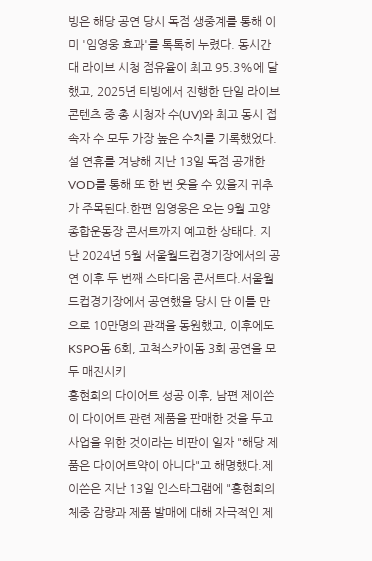빙은 해당 공연 당시 독점 생중계를 통해 이미 '임영웅 효과'를 톡톡히 누렸다. 동시간대 라이브 시청 점유율이 최고 95.3%에 달했고, 2025년 티빙에서 진행한 단일 라이브 콘텐츠 중 총 시청자 수(UV)와 최고 동시 접속자 수 모두 가장 높은 수치를 기록했었다. 설 연휴를 겨냥해 지난 13일 독점 공개한 VOD를 통해 또 한 번 웃을 수 있을지 귀추가 주목된다.한편 임영웅은 오는 9월 고양종합운동장 콘서트까지 예고한 상태다. 지난 2024년 5월 서울월드컵경기장에서의 공연 이후 두 번째 스타디움 콘서트다.서울월드컵경기장에서 공연했을 당시 단 이틀 만으로 10만명의 관객을 동원했고, 이후에도 KSPO돔 6회, 고척스카이돔 3회 공연을 모두 매진시키
홍현희의 다이어트 성공 이후, 남편 제이쓴이 다이어트 관련 제품을 판매한 것을 두고 사업을 위한 것이라는 비판이 일자 "해당 제품은 다이어트약이 아니다"고 해명했다.제이쓴은 지난 13일 인스타그램에 "홍현희의 체중 감량과 제품 발매에 대해 자극적인 제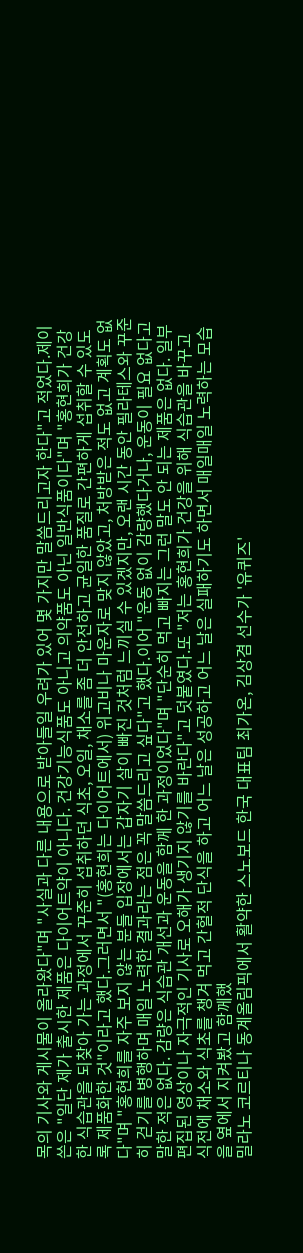목의 기사와 게시물이 올라왔다"며 "사실과 다른 내용으로 받아들일 우려가 있어 몇 가지만 말씀드리고자 한다"고 적었다.제이쓴은 "일단 제가 출시한 제품은 다이어트약이 아니다. 건강기능식품도 아니고 의약품도 아닌 일반식품이다"며 "홍현희가 건강한 식습관을 되찾아 가는 과정에서 꾸준히 섭취하던 식초, 오일, 채소를 좀 더 안전하고 균일한 품질로 간편하게 섭취할 수 있도록 제품화한 것"이라고 했다.그러면서 "(홍현희는 다이어트에서) 위고비나 마운자로 맞지 않았고, 처방받은 적도 없고 계획도 없다"며 "홍현희를 자주 보지 않는 분들 입장에서는 갑자기 살이 빠진 것처럼 느끼실 수 있겠지만, 오랜 시간 동안 필라테스와 꾸준히 걷기를 병행하며 매일 노력한 결과라는 점은 꼭 말씀드리고 싶다"고 했다.이어 "운동 없이 감량했다거나, 운동이 필요 없다고 말한 적은 없다. 감량은 식습관 개선과 운동을 함께 한 과정이었다"며 "단순히 먹고 빠지는 그런 말도 안 되는 제품은 없다. 일부 편집된 영상이나 자극적인 기사로 오해가 생기지 않기를 바란다"고 덧붙였다.또 "저는 홍현희가 건강을 위해 식습관을 바꾸고 식전에 채소와 식초를 챙겨 먹고 간헐적 단식을 하고 어느 날은 성공하고 어느 날은 실패하기도 하면서 매일매일 노력하는 모습을 옆에서 지켜봤고 함께했
밀라노 코르티나 동계올림픽에서 활약한 스노보드 한국 대표팀 최가온, 김상겸 선수가 '유퀴즈'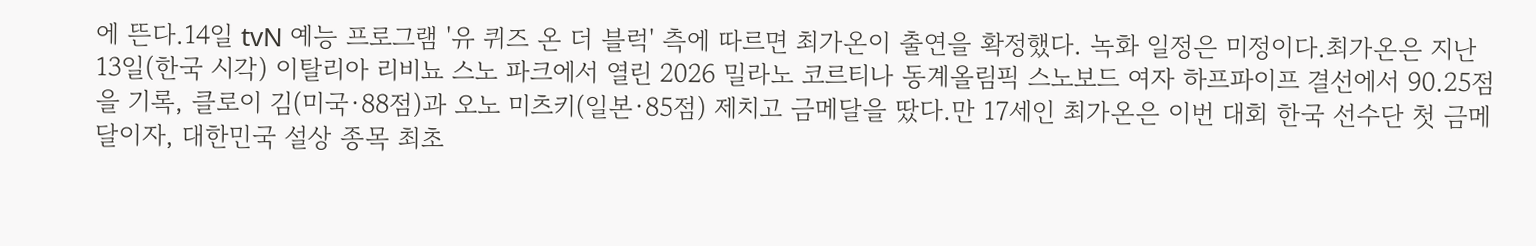에 뜬다.14일 tvN 예능 프로그램 '유 퀴즈 온 더 블럭' 측에 따르면 최가온이 출연을 확정했다. 녹화 일정은 미정이다.최가온은 지난 13일(한국 시각) 이탈리아 리비뇨 스노 파크에서 열린 2026 밀라노 코르티나 동계올림픽 스노보드 여자 하프파이프 결선에서 90.25점을 기록, 클로이 김(미국·88점)과 오노 미츠키(일본·85점) 제치고 금메달을 땄다.만 17세인 최가온은 이번 대회 한국 선수단 첫 금메달이자, 대한민국 설상 종목 최초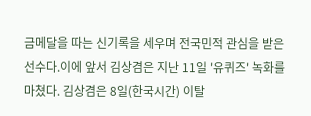금메달을 따는 신기록을 세우며 전국민적 관심을 받은 선수다.이에 앞서 김상겸은 지난 11일 '유퀴즈' 녹화를 마쳤다. 김상겸은 8일(한국시간) 이탈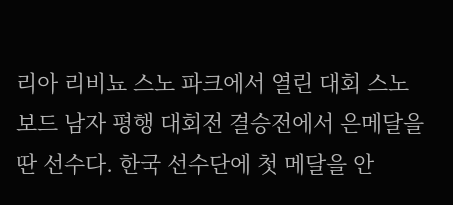리아 리비뇨 스노 파크에서 열린 대회 스노보드 남자 평행 대회전 결승전에서 은메달을 딴 선수다. 한국 선수단에 첫 메달을 안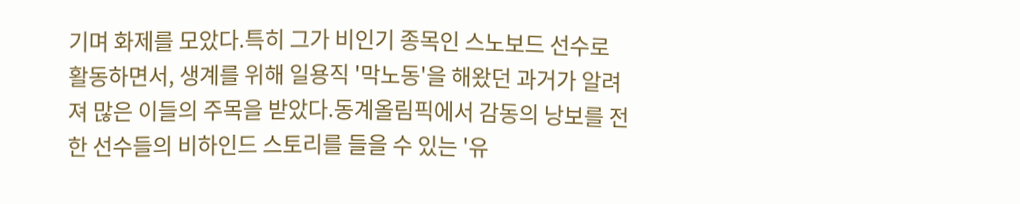기며 화제를 모았다.특히 그가 비인기 종목인 스노보드 선수로 활동하면서, 생계를 위해 일용직 '막노동'을 해왔던 과거가 알려져 많은 이들의 주목을 받았다.동계올림픽에서 감동의 낭보를 전한 선수들의 비하인드 스토리를 들을 수 있는 '유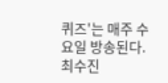퀴즈'는 매주 수요일 방송된다.최수진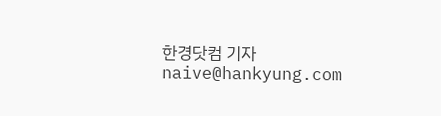한경닷컴 기자 naive@hankyung.com